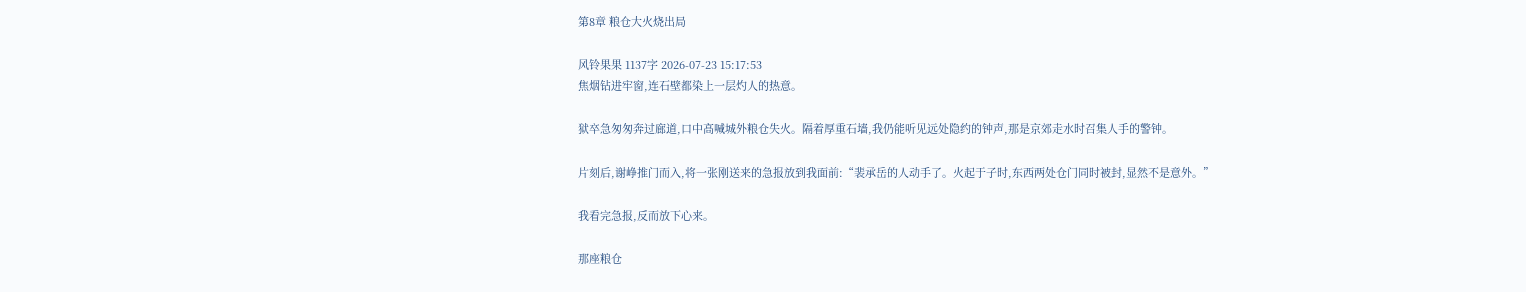第8章 粮仓大火烧出局

风铃果果 1137字 2026-07-23 15:17:53
焦烟钻进牢窗,连石壁都染上一层灼人的热意。

狱卒急匆匆奔过廊道,口中高喊城外粮仓失火。隔着厚重石墙,我仍能听见远处隐约的钟声,那是京郊走水时召集人手的警钟。

片刻后,谢峥推门而入,将一张刚送来的急报放到我面前:“裴承岳的人动手了。火起于子时,东西两处仓门同时被封,显然不是意外。”

我看完急报,反而放下心来。

那座粮仓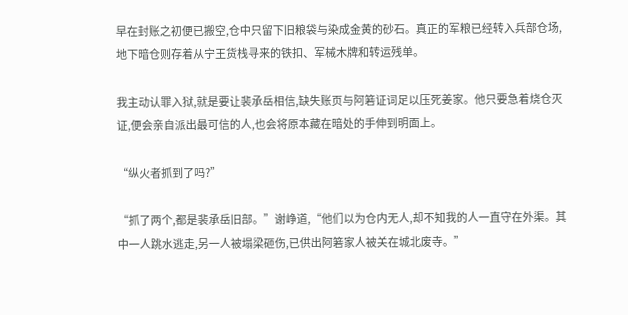早在封账之初便已搬空,仓中只留下旧粮袋与染成金黄的砂石。真正的军粮已经转入兵部仓场,地下暗仓则存着从宁王货栈寻来的铁扣、军械木牌和转运残单。

我主动认罪入狱,就是要让裴承岳相信,缺失账页与阿箬证词足以压死姜家。他只要急着烧仓灭证,便会亲自派出最可信的人,也会将原本藏在暗处的手伸到明面上。

“纵火者抓到了吗?”

“抓了两个,都是裴承岳旧部。”谢峥道,“他们以为仓内无人,却不知我的人一直守在外渠。其中一人跳水逃走,另一人被塌梁砸伤,已供出阿箬家人被关在城北废寺。”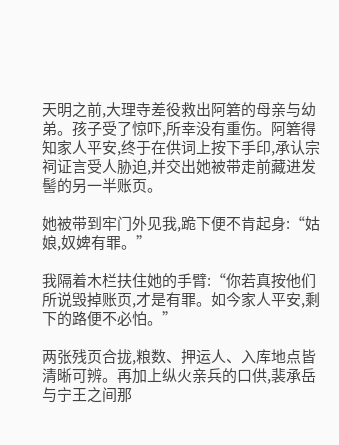天明之前,大理寺差役救出阿箬的母亲与幼弟。孩子受了惊吓,所幸没有重伤。阿箬得知家人平安,终于在供词上按下手印,承认宗祠证言受人胁迫,并交出她被带走前藏进发髻的另一半账页。

她被带到牢门外见我,跪下便不肯起身:“姑娘,奴婢有罪。”

我隔着木栏扶住她的手臂:“你若真按他们所说毁掉账页,才是有罪。如今家人平安,剩下的路便不必怕。”

两张残页合拢,粮数、押运人、入库地点皆清晰可辨。再加上纵火亲兵的口供,裴承岳与宁王之间那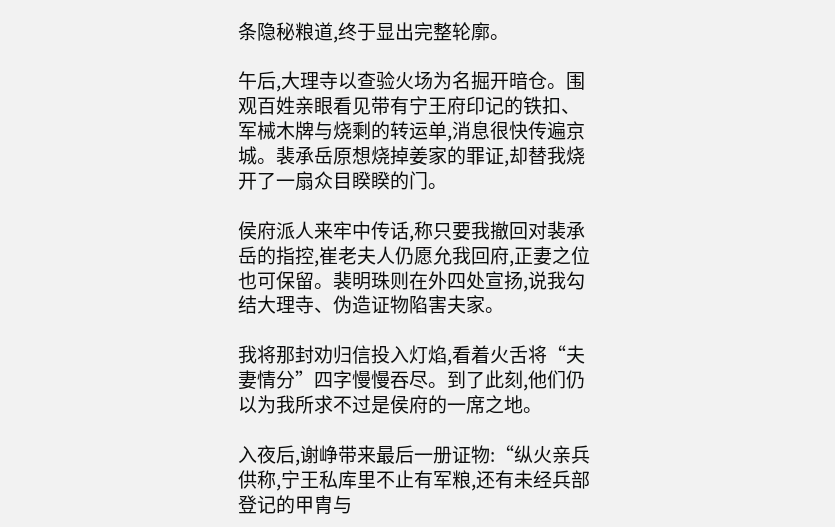条隐秘粮道,终于显出完整轮廓。

午后,大理寺以查验火场为名掘开暗仓。围观百姓亲眼看见带有宁王府印记的铁扣、军械木牌与烧剩的转运单,消息很快传遍京城。裴承岳原想烧掉姜家的罪证,却替我烧开了一扇众目睽睽的门。

侯府派人来牢中传话,称只要我撤回对裴承岳的指控,崔老夫人仍愿允我回府,正妻之位也可保留。裴明珠则在外四处宣扬,说我勾结大理寺、伪造证物陷害夫家。

我将那封劝归信投入灯焰,看着火舌将“夫妻情分”四字慢慢吞尽。到了此刻,他们仍以为我所求不过是侯府的一席之地。

入夜后,谢峥带来最后一册证物:“纵火亲兵供称,宁王私库里不止有军粮,还有未经兵部登记的甲胄与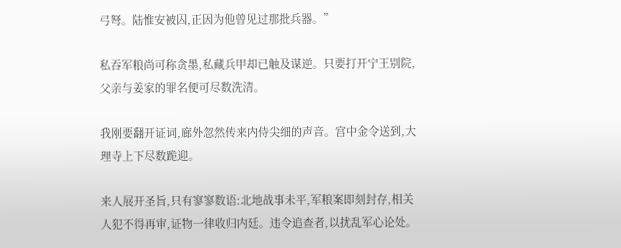弓弩。陆惟安被囚,正因为他曾见过那批兵器。”

私吞军粮尚可称贪墨,私藏兵甲却已触及谋逆。只要打开宁王别院,父亲与姜家的罪名便可尽数洗清。

我刚要翻开证词,廊外忽然传来内侍尖细的声音。宫中金令送到,大理寺上下尽数跪迎。

来人展开圣旨,只有寥寥数语:北地战事未平,军粮案即刻封存,相关人犯不得再审,证物一律收归内廷。违令追查者,以扰乱军心论处。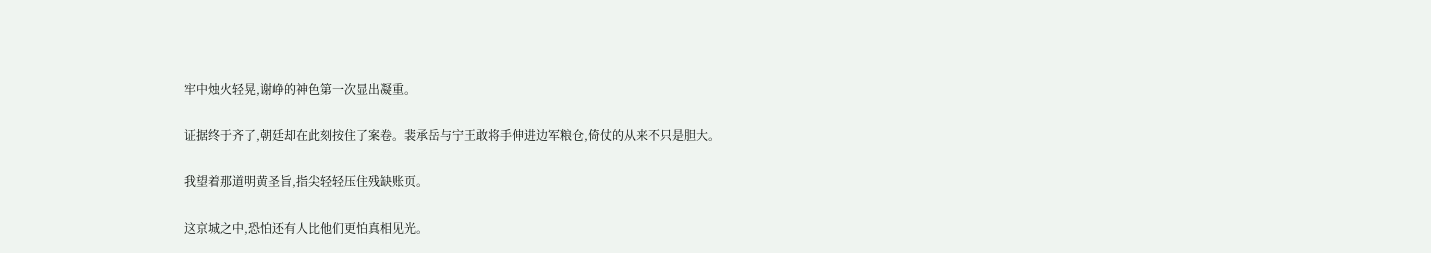牢中烛火轻晃,谢峥的神色第一次显出凝重。

证据终于齐了,朝廷却在此刻按住了案卷。裴承岳与宁王敢将手伸进边军粮仓,倚仗的从来不只是胆大。

我望着那道明黄圣旨,指尖轻轻压住残缺账页。

这京城之中,恐怕还有人比他们更怕真相见光。